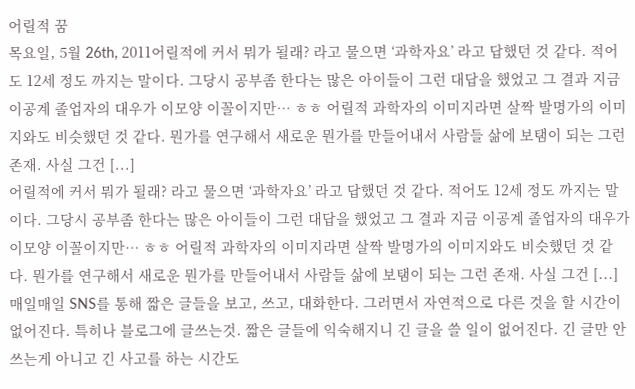어릴적 꿈
목요일, 5월 26th, 2011어릴적에 커서 뭐가 될래? 라고 물으면 ‘과학자요’ 라고 답했던 것 같다. 적어도 12세 정도 까지는 말이다. 그당시 공부좀 한다는 많은 아이들이 그런 대답을 했었고 그 결과 지금 이공계 졸업자의 대우가 이모양 이꼴이지만… ㅎㅎ 어릴적 과학자의 이미지라면 살짝 발명가의 이미지와도 비슷했던 것 같다. 뭔가를 연구해서 새로운 뭔가를 만들어내서 사람들 삶에 보탬이 되는 그런 존재. 사실 그건 [...]
어릴적에 커서 뭐가 될래? 라고 물으면 ‘과학자요’ 라고 답했던 것 같다. 적어도 12세 정도 까지는 말이다. 그당시 공부좀 한다는 많은 아이들이 그런 대답을 했었고 그 결과 지금 이공계 졸업자의 대우가 이모양 이꼴이지만… ㅎㅎ 어릴적 과학자의 이미지라면 살짝 발명가의 이미지와도 비슷했던 것 같다. 뭔가를 연구해서 새로운 뭔가를 만들어내서 사람들 삶에 보탬이 되는 그런 존재. 사실 그건 [...]
매일매일 SNS를 통해 짧은 글들을 보고, 쓰고, 대화한다. 그러면서 자연적으로 다른 것을 할 시간이 없어진다. 특히나 블로그에 글쓰는것. 짧은 글들에 익숙해지니 긴 글을 쓸 일이 없어진다. 긴 글만 안쓰는게 아니고 긴 사고를 하는 시간도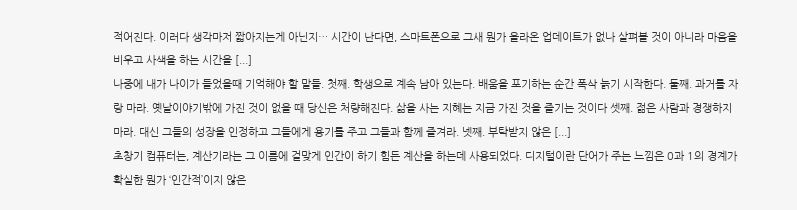적어진다. 이러다 생각마저 짧아지는게 아닌지… 시간이 난다면, 스마트폰으로 그새 뭔가 올라온 업데이트가 없나 살펴볼 것이 아니라 마음을 비우고 사색을 하는 시간을 [...]
나중에 내가 나이가 들었을때 기억해야 할 말들. 첫째. 학생으로 계속 남아 있는다. 배움을 포기하는 순간 폭삭 늙기 시작한다. 둘째. 과거를 자랑 마라. 옛날이야기밖에 가진 것이 없을 때 당신은 처량해진다. 삶을 사는 지혜는 지금 가진 것을 즐기는 것이다 셋째. 젊은 사람과 경쟁하지 마라. 대신 그들의 성장을 인정하고 그들에게 용기를 주고 그들과 함께 즐겨라. 넷째. 부탁받지 않은 [...]
초창기 컴퓨터는, 계산기라는 그 이름에 걸맞게 인간이 하기 힘든 계산을 하는데 사용되었다. 디지털이란 단어가 주는 느낌은 0과 1의 경계가 확실한 뭔가 ‘인간적’이지 않은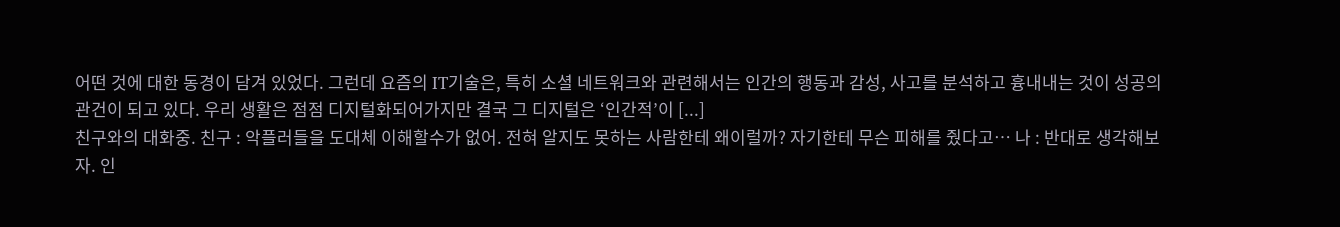어떤 것에 대한 동경이 담겨 있었다. 그런데 요즘의 IT기술은, 특히 소셜 네트워크와 관련해서는 인간의 행동과 감성, 사고를 분석하고 흉내내는 것이 성공의 관건이 되고 있다. 우리 생활은 점점 디지털화되어가지만 결국 그 디지털은 ‘인간적’이 [...]
친구와의 대화중. 친구 : 악플러들을 도대체 이해할수가 없어. 전혀 알지도 못하는 사람한테 왜이럴까? 자기한테 무슨 피해를 줬다고… 나 : 반대로 생각해보자. 인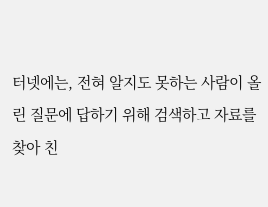터넷에는, 전혀 알지도 못하는 사람이 올린 질문에 답하기 위해 검색하고 자료를 찾아 친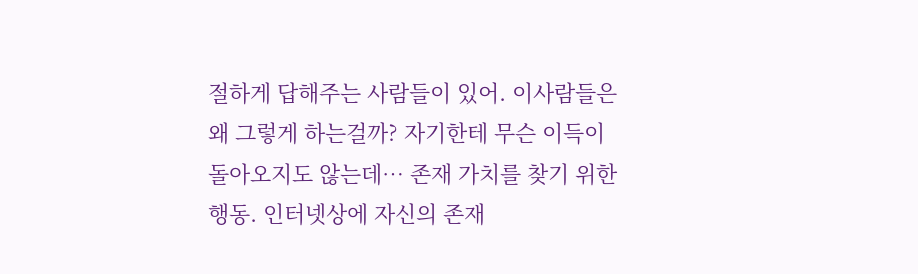절하게 답해주는 사람들이 있어. 이사람들은 왜 그렇게 하는걸까? 자기한테 무슨 이득이 돌아오지도 않는데… 존재 가치를 찾기 위한 행동. 인터넷상에 자신의 존재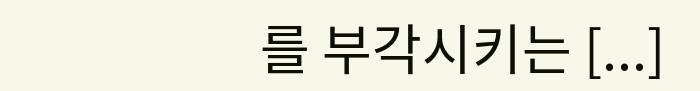를 부각시키는 [...]